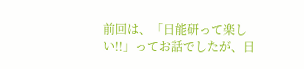前回は、「日能研って楽しい!!」ってお話でしたが、日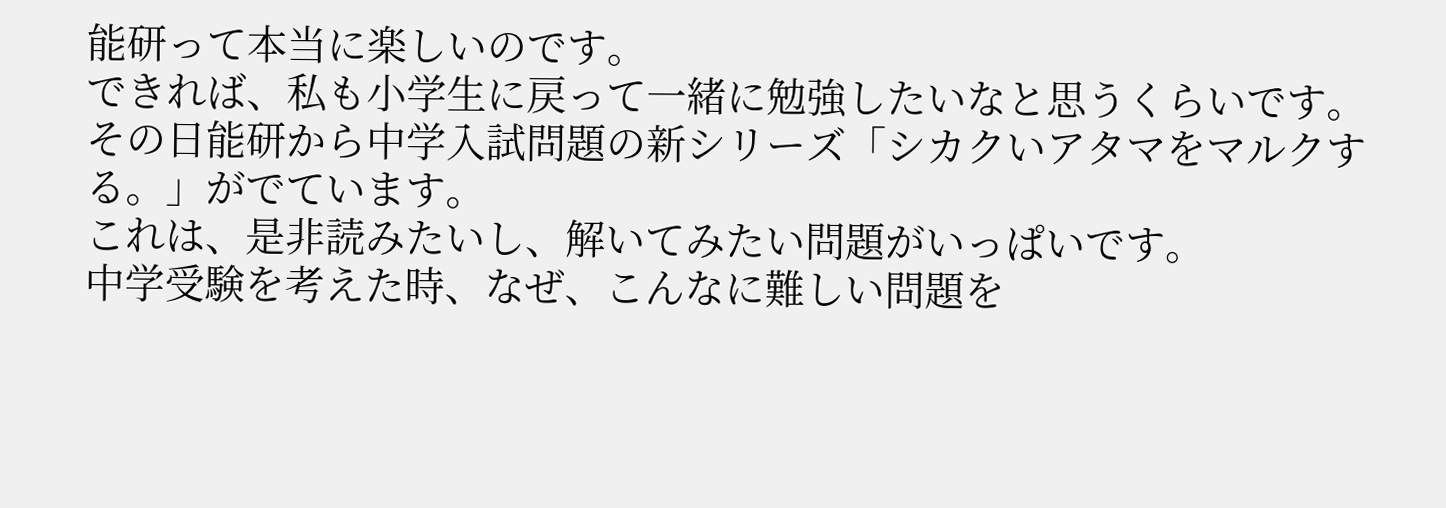能研って本当に楽しいのです。
できれば、私も小学生に戻って一緒に勉強したいなと思うくらいです。
その日能研から中学入試問題の新シリーズ「シカクいアタマをマルクする。」がでています。
これは、是非読みたいし、解いてみたい問題がいっぱいです。
中学受験を考えた時、なぜ、こんなに難しい問題を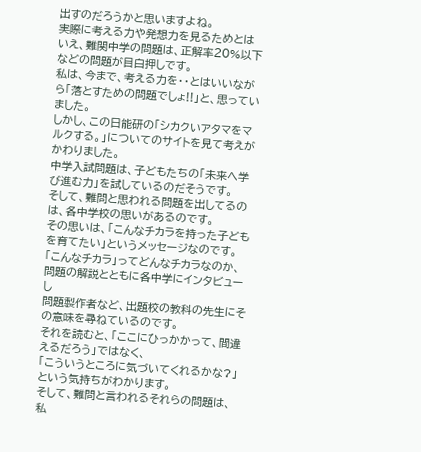出すのだろうかと思いますよね。
実際に考える力や発想力を見るためとはいえ、難関中学の問題は、正解率20%以下などの問題が目白押しです。
私は、今まで、考える力を・・とはいいながら「落とすための問題でしょ!!」と、思っていました。
しかし、この日能研の「シカクいアタマをマルクする。」についてのサイトを見て考えがかわりました。
中学入試問題は、子どもたちの「未来へ学び進む力」を試しているのだそうです。
そして、難問と思われる問題を出してるのは、各中学校の思いがあるのです。
その思いは、「こんなチカラを持った子どもを育てたい」というメッセージなのです。
「こんなチカラ」ってどんなチカラなのか、問題の解説とともに各中学にインタビューし
問題製作者など、出題校の教科の先生にその意味を尋ねているのです。
それを読むと、「ここにひっかかって、間違えるだろう」ではなく、
「こういうところに気づいてくれるかな?」という気持ちがわかります。
そして、難問と言われるそれらの問題は、
私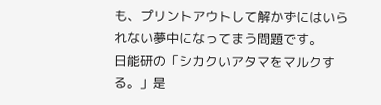も、プリントアウトして解かずにはいられない夢中になってまう問題です。
日能研の「シカクいアタマをマルクする。」是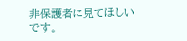非保護者に見てほしいです。